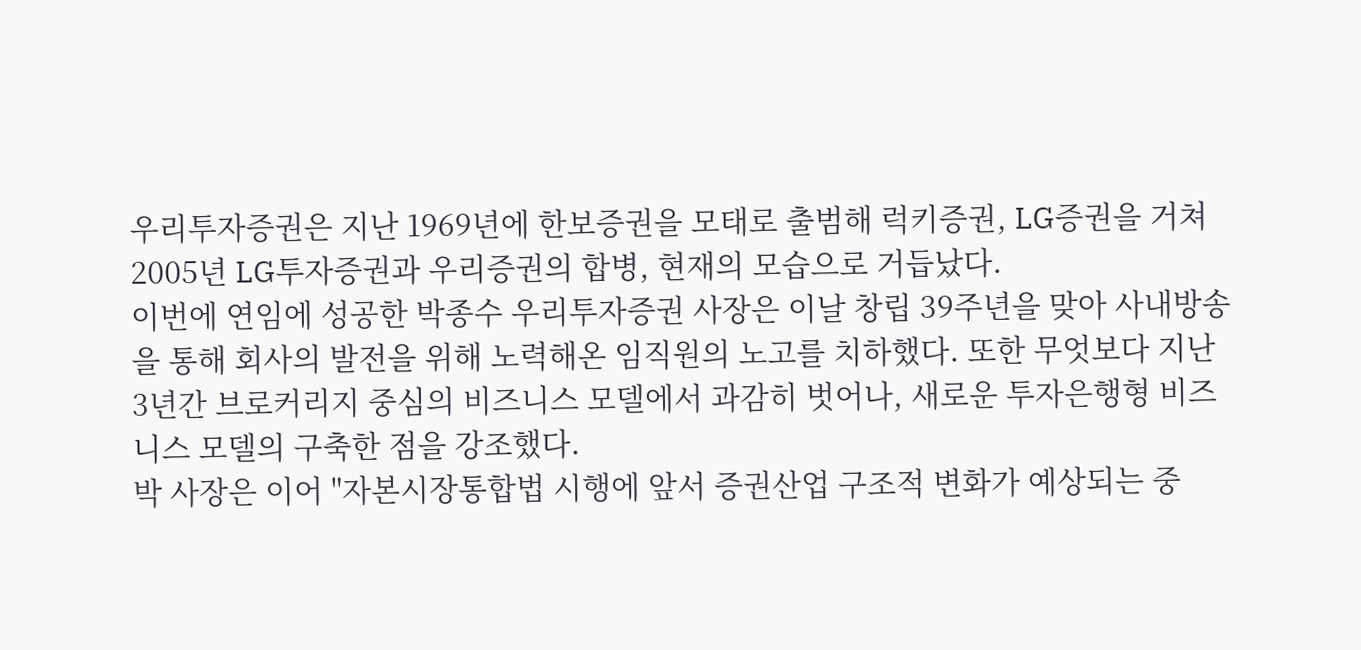우리투자증권은 지난 1969년에 한보증권을 모태로 출범해 럭키증권, LG증권을 거쳐 2005년 LG투자증권과 우리증권의 합병, 현재의 모습으로 거듭났다.
이번에 연임에 성공한 박종수 우리투자증권 사장은 이날 창립 39주년을 맞아 사내방송을 통해 회사의 발전을 위해 노력해온 임직원의 노고를 치하했다. 또한 무엇보다 지난 3년간 브로커리지 중심의 비즈니스 모델에서 과감히 벗어나, 새로운 투자은행형 비즈니스 모델의 구축한 점을 강조했다.
박 사장은 이어 "자본시장통합법 시행에 앞서 증권산업 구조적 변화가 예상되는 중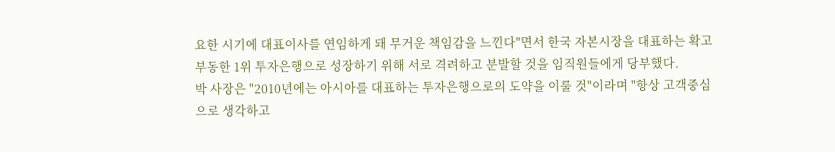요한 시기에 대표이사를 연임하게 돼 무거운 책임감을 느낀다"면서 한국 자본시장을 대표하는 확고부동한 1위 투자은행으로 성장하기 위해 서로 격려하고 분발할 것을 임직원들에게 당부했다.
박 사장은 "2010년에는 아시아를 대표하는 투자은행으로의 도약을 이룰 것"이라며 "항상 고객중심으로 생각하고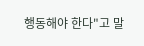행동해야 한다"고 말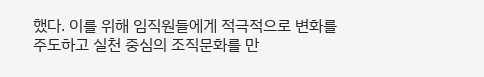했다. 이를 위해 임직원들에게 적극적으로 변화를 주도하고 실천 중심의 조직문화를 만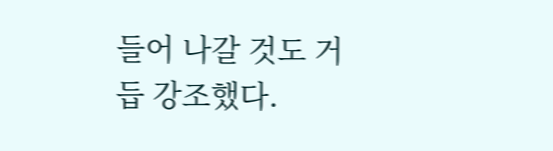들어 나갈 것도 거듭 강조했다.